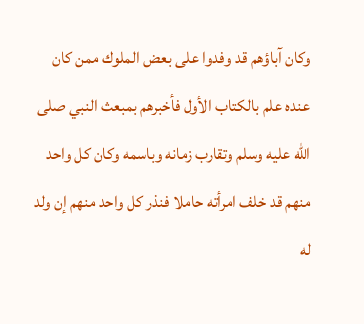وكان آباؤهم قد وفدوا على بعض الملوك ممن كان عنده علم بالكتاب الأول فأخبرهم بمبعث النبي صلى الله عليه وسلم وتقارب زمانه وباسمه وكان كل واحد منهم قد خلف امرأته حاملا فنذر كل واحد منهم إن ولد له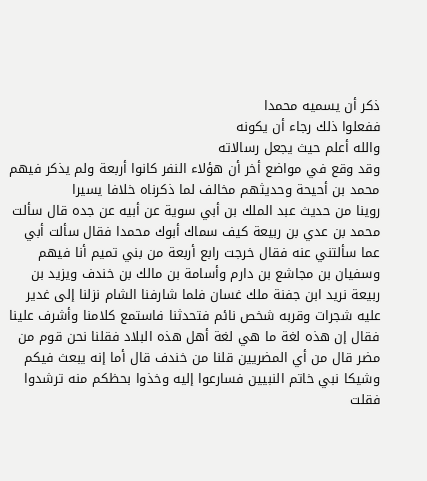ذكر أن يسميه محمدا
ففعلوا ذلك رجاء أن يكونه
والله أعلم حيث يجعل رسالاته
وقد وقع في مواضع أخر أن هؤلاء النفر كانوا أربعة ولم يذكر فيهم محمد بن أحيحة وحديثهم مخالف لما ذكرناه خلافا يسيرا
روينا من حديث عبد الملك بن أبي سوية عن أبيه عن جده قال سألت محمد بن عدي بن ربيعة كيف سماك أبوك محمدا فقال سألت أبي عما سألتني عنه فقال خرجت رابع أربعة من بني تميم أنا فيهم وسفيان بن مجاشع بن دارم وأسامة بن مالك بن خندف ويزيد بن ربيعة نريد ابن جفنة ملك غسان فلما شارفنا الشام نزلنا إلى غدير عليه شجرات وقربه شخص نائم فتحدثنا فاستمع كلامنا وأشرف علينا فقال إن هذه لغة ما هي لغة أهل هذه البلاد فقلنا نحن قوم من مضر قال من أي المضريين قلنا من خندف قال أما إنه يبعث فيكم وشيكا نبي خاتم النبيين فسارعوا إليه وخذوا بحظكم منه ترشدوا
فقلت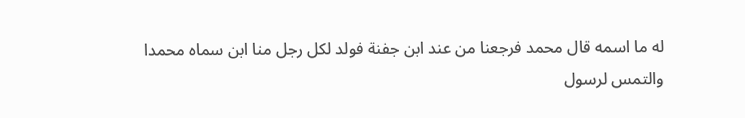له ما اسمه قال محمد فرجعنا من عند ابن جفنة فولد لكل رجل منا ابن سماه محمدا
والتمس لرسول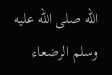الله صلى الله عليه وسلم الرضعاء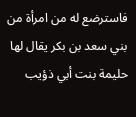فاسترضع له من امرأة من بني سعد بن بكر يقال لها حليمة بنت أبي ذؤيب